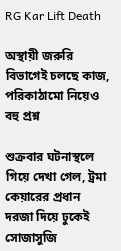RG Kar Lift Death

অস্থায়ী জরুরি বিভাগেই চলছে কাজ, পরিকাঠামো নিয়েও বহু প্রশ্ন

শুক্রবার ঘটনাস্থলে গিয়ে দেখা গেল, ট্রমা কেয়ারের প্রধান দরজা দিয়ে ঢুকেই সোজাসুজি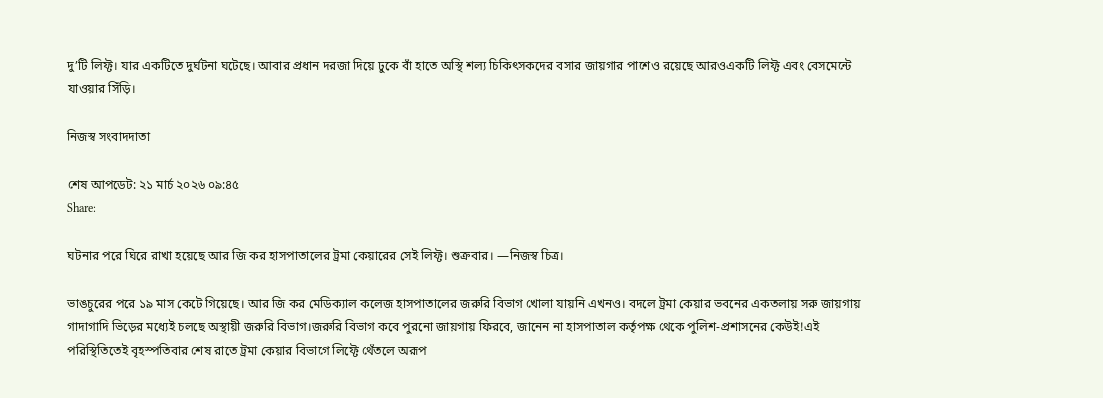দু’টি লিফ্ট। যার একটিতে দুর্ঘটনা ঘটেছে। আবার প্রধান দরজা দিয়ে ঢুকে বাঁ হাতে অস্থি শল্য চিকিৎসকদের বসার জায়গার পাশেও রয়েছে আরওএকটি লিফ্ট এবং বেসমেন্টে যাওয়ার সিঁড়ি।

নিজস্ব সংবাদদাতা

শেষ আপডেট: ২১ মার্চ ২০২৬ ০৯:৪৫
Share:

ঘটনার পরে ঘিরে রাখা হয়েছে আর জি কর হাসপাতালের ট্রমা কেয়ারের সেই লিফ্ট। শুক্রবার। —নিজস্ব চিত্র।

ভাঙচুরের পরে ১৯ মাস কেটে গিয়েছে। আর জি কর মেডিক্যাল কলেজ হাসপাতালের জরুরি বিভাগ খোলা যায়নি এখনও। বদলে ট্রমা কেয়ার ভবনের একতলায় সরু জায়গায় গাদাগাদি ভিড়ের মধ্যেই চলছে অস্থায়ী জরুরি বিভাগ।জরুরি বিভাগ কবে পুরনো জায়গায় ফিরবে, জানেন না হাসপাতাল কর্তৃপক্ষ থেকে পুলিশ-প্রশাসনের কেউই!এই পরিস্থিতিতেই বৃহস্পতিবার শেষ রাতে ট্রমা কেয়ার বিভাগে লিফ্টে থেঁতলে অরূপ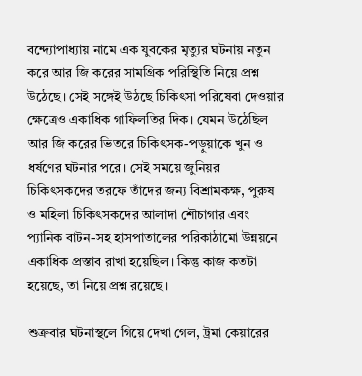বন্দ্যোপাধ্যায় নামে এক যুবকের মৃত্যুর ঘটনায় নতুন করে আর জি করের সামগ্রিক পরিস্থিতি নিয়ে প্রশ্ন উঠেছে। সেই সঙ্গেই উঠছে চিকিৎসা পরিষেবা দেওয়ার ক্ষেত্রেও একাধিক গাফিলতির দিক। যেমন উঠেছিল আর জি করের ভিতরে চিকিৎসক-পড়ুয়াকে খুন ও ধর্ষণের ঘটনার পরে। সেই সময়ে জুনিয়র চিকিৎসকদের তরফে তাঁদের জন্য বিশ্রামকক্ষ, পুরুষ ও মহিলা চিকিৎসকদের আলাদা শৌচাগার এবং প্যানিক বাটন-সহ হাসপাতালের পরিকাঠামো উন্নয়নে একাধিক প্রস্তাব রাখা হয়েছিল। কিন্তু কাজ কতটা হয়েছে, তা নিয়ে প্রশ্ন রয়েছে।

শুক্রবার ঘটনাস্থলে গিয়ে দেখা গেল, ট্রমা কেয়ারের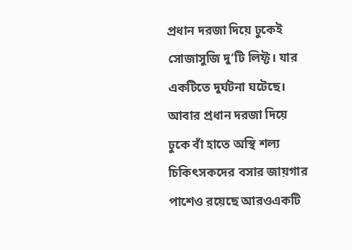প্রধান দরজা দিয়ে ঢুকেই সোজাসুজি দু’টি লিফ্ট। যার একটিতে দুর্ঘটনা ঘটেছে। আবার প্রধান দরজা দিয়ে ঢুকে বাঁ হাতে অস্থি শল্য চিকিৎসকদের বসার জায়গার পাশেও রয়েছে আরওএকটি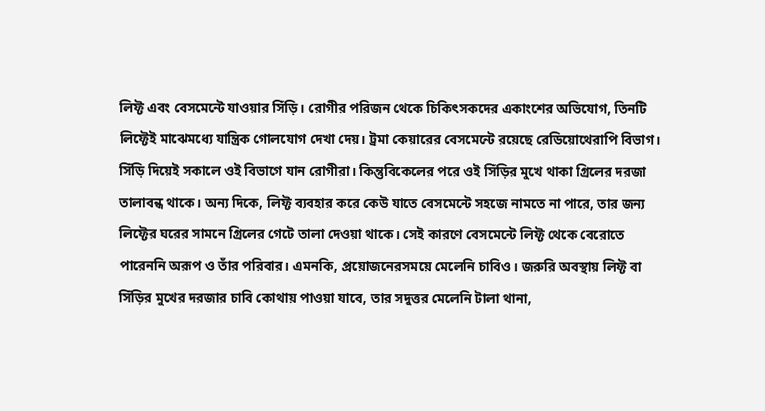লিফ্ট এবং বেসমেন্টে যাওয়ার সিঁড়ি। রোগীর পরিজন থেকে চিকিৎসকদের একাংশের অভিযোগ, তিনটি লিফ্টেই মাঝেমধ্যে যান্ত্রিক গোলযোগ দেখা দেয়। ট্রমা কেয়ারের বেসমেন্টে রয়েছে রেডিয়োথেরাপি বিভাগ। সিঁড়ি দিয়েই সকালে ওই বিভাগে যান রোগীরা। কিন্তুবিকেলের পরে ওই সিঁড়ির মুখে থাকা গ্রিলের দরজা তালাবন্ধ থাকে। অন্য দিকে, লিফ্ট ব্যবহার করে কেউ যাতে বেসমেন্টে সহজে নামতে না পারে, তার জন্য লিফ্টের ঘরের সামনে গ্রিলের গেটে তালা দেওয়া থাকে। সেই কারণে বেসমেন্টে লিফ্ট থেকে বেরোতে পারেননি অরূপ ও তাঁর পরিবার। এমনকি, প্রয়োজনেরসময়ে মেলেনি চাবিও। জরুরি অবস্থায় লিফ্ট বা সিঁড়ির মুখের দরজার চাবি কোথায় পাওয়া যাবে, তার সদুত্তর মেলেনি টালা থানা,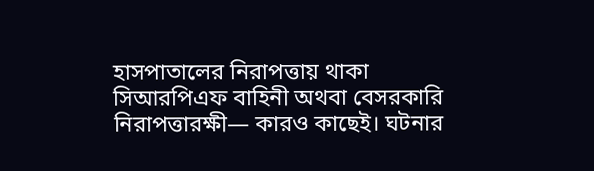হাসপাতালের নিরাপত্তায় থাকা সিআরপিএফ বাহিনী অথবা বেসরকারি নিরাপত্তারক্ষী— কারও কাছেই। ঘটনার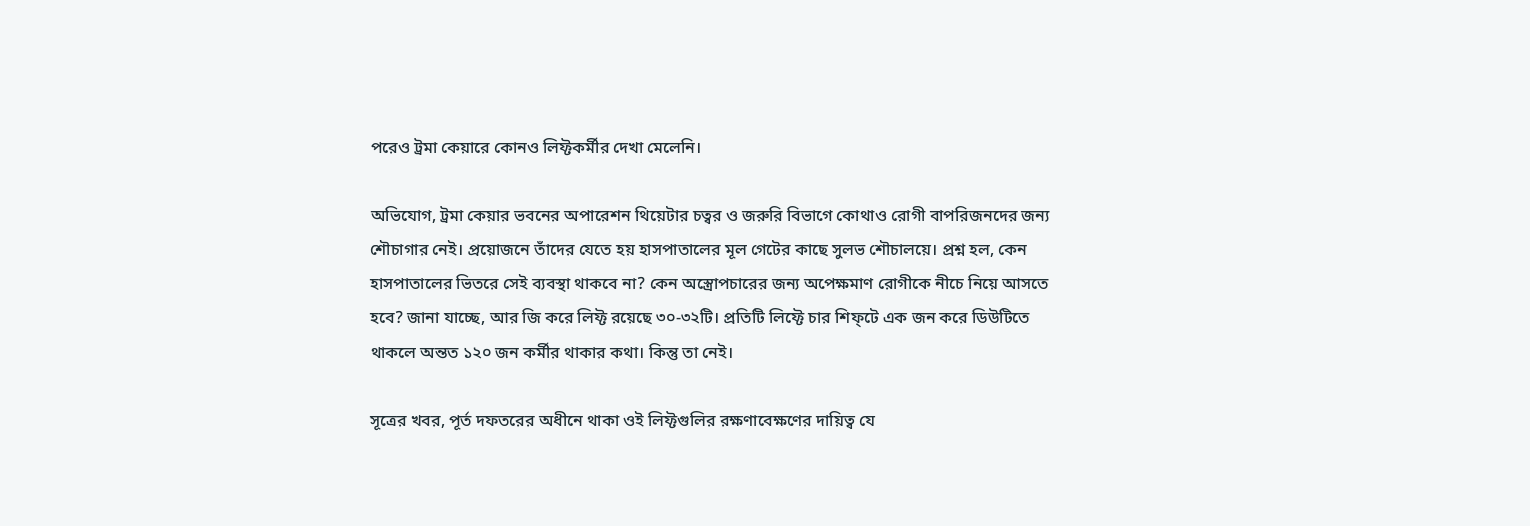পরেও ট্রমা কেয়ারে কোনও লিফ্টকর্মীর দেখা মেলেনি।

অভিযোগ, ট্রমা কেয়ার ভবনের অপারেশন থিয়েটার চত্বর ও জরুরি বিভাগে কোথাও রোগী বাপরিজনদের জন্য শৌচাগার নেই। প্রয়োজনে তাঁদের যেতে হয় হাসপাতালের মূল গেটের কাছে সুলভ শৌচালয়ে। প্রশ্ন হল, কেন হাসপাতালের ভিতরে সেই ব্যবস্থা থাকবে না? কেন অস্ত্রোপচারের জন্য অপেক্ষমাণ রোগীকে নীচে নিয়ে আসতে হবে? জানা যাচ্ছে, আর জি করে লিফ্ট রয়েছে ৩০-৩২টি। প্রতিটি লিফ্টে চার শিফ্‌টে এক জন করে ডিউটিতে থাকলে অন্তত ১২০ জন কর্মীর থাকার কথা। কিন্তু তা নেই।

সূত্রের খবর, পূর্ত দফতরের অধীনে থাকা ওই লিফ্টগুলির রক্ষণাবেক্ষণের দায়িত্ব যে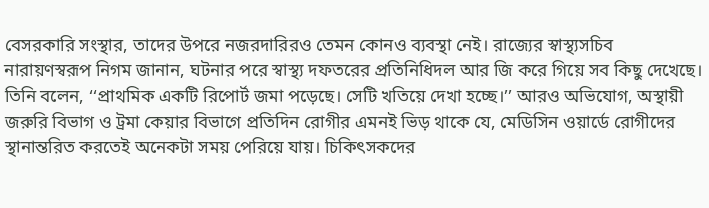বেসরকারি সংস্থার, তাদের উপরে নজরদারিরও তেমন কোনও ব্যবস্থা নেই। রাজ্যের স্বাস্থ্যসচিব নারায়ণস্বরূপ নিগম জানান, ঘটনার পরে স্বাস্থ্য দফতরের প্রতিনিধিদল আর জি করে গিয়ে সব কিছু দেখেছে। তিনি বলেন, ‘‘প্রাথমিক একটি রিপোর্ট জমা পড়েছে। সেটি খতিয়ে দেখা হচ্ছে।’’ আরও অভিযোগ, অস্থায়ী জরুরি বিভাগ ও ট্রমা কেয়ার বিভাগে প্রতিদিন রোগীর এমনই ভিড় থাকে যে, মেডিসিন ওয়ার্ডে রোগীদের স্থানান্তরিত করতেই অনেকটা সময় পেরিয়ে যায়। চিকিৎসকদের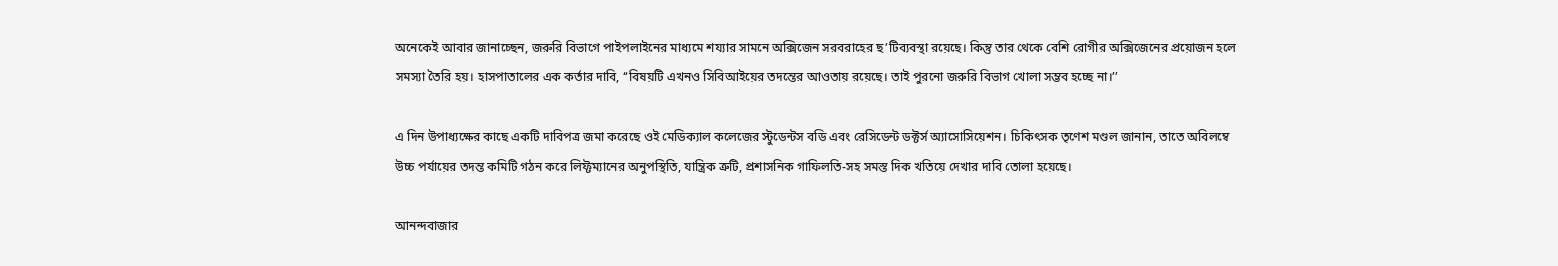অনেকেই আবার জানাচ্ছেন, জরুরি বিভাগে পাইপলাইনের মাধ্যমে শয্যার সামনে অক্সিজেন সরবরাহের ছ’টিব্যবস্থা রয়েছে। কিন্তু তার থেকে বেশি রোগীর অক্সিজেনের প্রয়োজন হলে সমস্যা তৈরি হয়। হাসপাতালের এক কর্তার দাবি, ‘‘বিষয়টি এখনও সিবিআইয়ের তদন্তের আওতায় রয়েছে। তাই পুরনো জরুরি বিভাগ খোলা সম্ভব হচ্ছে না।’’

এ দিন উপাধ্যক্ষের কাছে একটি দাবিপত্র জমা করেছে ওই মেডিক্যাল কলেজের স্টুডেন্টস বডি এবং রেসিডেন্ট ডক্টর্স অ্যাসোসিয়েশন। চিকিৎসক তৃণেশ মণ্ডল জানান, তাতে অবিলম্বে উচ্চ পর্যায়ের তদন্ত কমিটি গঠন করে লিফ্টম্যানের অনুপস্থিতি, যান্ত্রিক ত্রুটি, প্রশাসনিক গাফিলতি-সহ সমস্ত দিক খতিয়ে দেখার দাবি তোলা হয়েছে।

আনন্দবাজার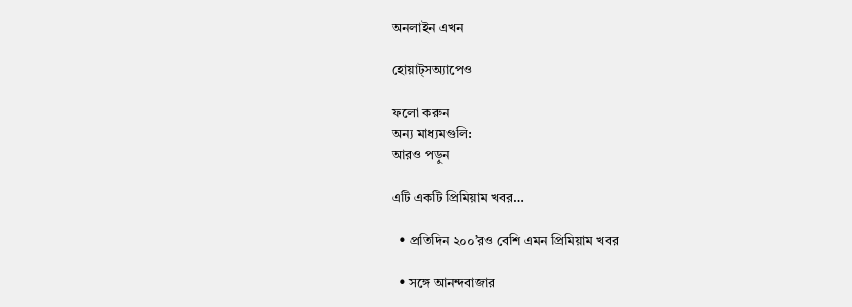অনলাইন এখন

হোয়াট্‌সঅ্যাপেও

ফলো করুন
অন্য মাধ্যমগুলি:
আরও পড়ুন

এটি একটি প্রিমিয়াম খবর…

  • প্রতিদিন ২০০’রও বেশি এমন প্রিমিয়াম খবর

  • সঙ্গে আনন্দবাজার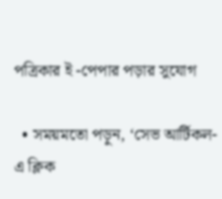পত্রিকার ই -পেপার পড়ার সুযোগ

  • সময়মতো পড়ুন, ‘সেভ আর্টিকল-এ ক্লিক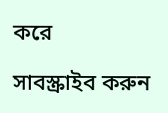করে

সাবস্ক্রাইব করুন